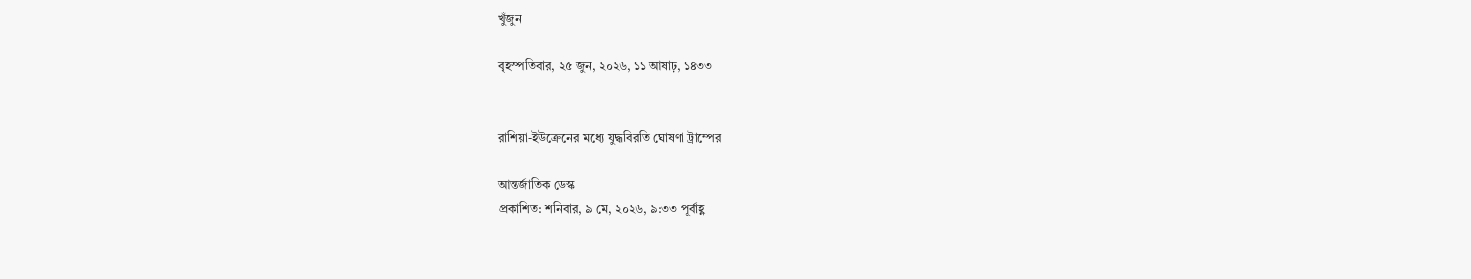খুঁজুন

বৃহস্পতিবার, ২৫ জুন, ২০২৬, ১১ আষাঢ়, ১৪৩৩


রাশিয়া-ইউক্রেনের মধ্যে যুদ্ধবিরতি ঘোষণা ট্রাম্পের

আন্তর্জাতিক ডেস্ক
প্রকাশিত: শনিবার, ৯ মে, ২০২৬, ৯:৩৩ পূর্বাহ্ণ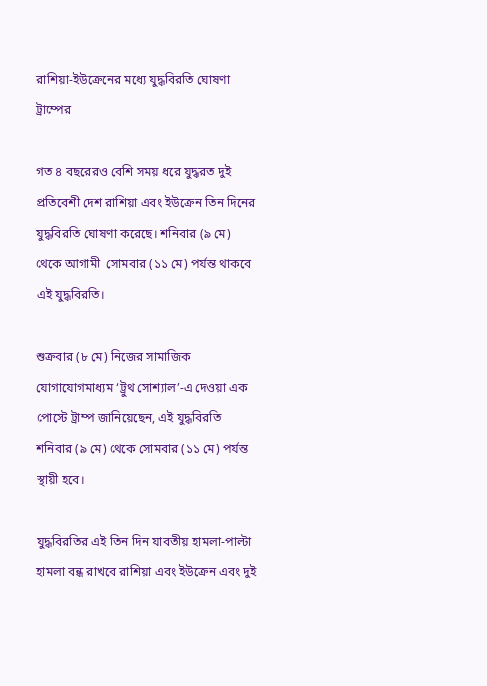রাশিয়া-ইউক্রেনের মধ্যে যুদ্ধবিরতি ঘোষণা ট্রাম্পের

গত ৪ বছরেরও বেশি সময় ধরে যুদ্ধরত দুই প্রতিবেশী দেশ রাশিয়া এবং ইউক্রেন তিন দিনের যুদ্ধবিরতি ঘোষণা করেছে। শনিবার (৯ মে) থেকে আগামী  সোমবার (১১ মে) পর্যন্ত থাকবে এই যুদ্ধবিরতি।

শুক্রবার (৮ মে) নিজের সামাজিক যোগাযোগমাধ্যম ‘ট্রুথ সোশ্যাল’-এ দেওয়া এক পোস্টে ট্রাম্প জানিয়েছেন, এই যুদ্ধবিরতি শনিবার (৯ মে) থেকে সোমবার (১১ মে) পর্যন্ত স্থায়ী হবে।

যুদ্ধবিরতির এই তিন দিন যাবতীয় হামলা-পাল্টা হামলা বন্ধ রাখবে রাশিয়া এবং ইউক্রেন এবং দুই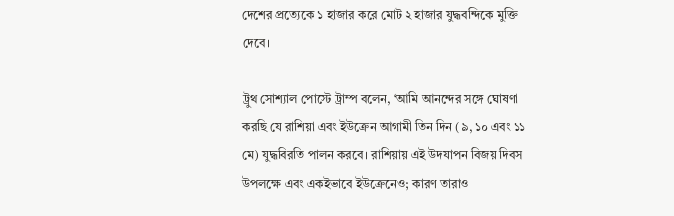দেশের প্রত্যেকে ১ হাজার করে মোট ২ হাজার যুদ্ধবন্দিকে মুক্তি দেবে।

ট্রুথ সোশ্যাল পোস্টে ট্রাম্প বলেন, ‘আমি আনন্দের সঙ্গে ঘোষণা করছি যে রাশিয়া এবং ইউক্রেন আগামী তিন দিন (৯, ১০ এবং ১১ মে) যুদ্ধবিরতি পালন করবে। রাশিয়ায় এই উদযাপন বিজয় দিবস উপলক্ষে এবং একইভাবে ইউক্রেনেও; কারণ তারাও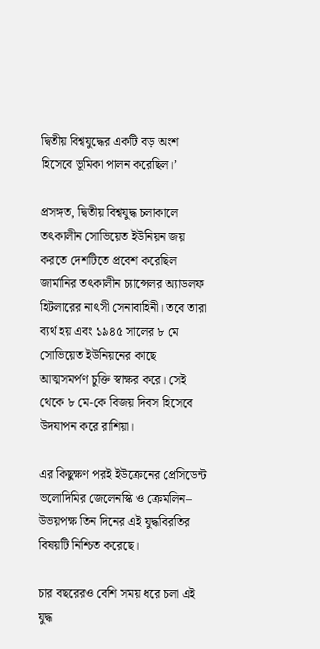দ্বিতীয় বিশ্বযুদ্ধের একটি বড় অংশ হিসেবে ভূমিকা পালন করেছিল।’

প্রসঙ্গত, দ্বিতীয় বিশ্বযুদ্ধ চলাকালে তৎকালীন সোভিয়েত ইউনিয়ন জয় করতে দেশটিতে প্রবেশ করেছিল জার্মানির তৎকালীন চ্যান্সেলর অ্যাডলফ হিটলারের নাৎসী সেনাবাহিনী। তবে তারা ব্যর্থ হয় এবং ১৯৪৫ সালের ৮ মে সোভিয়েত ইউনিয়নের কাছে আত্মসমর্পণ চুক্তি স্বাক্ষর করে। সেই থেকে ৮ মে-কে বিজয় দিবস হিসেবে উদযাপন করে রাশিয়া।

এর কিছুক্ষণ পরই ইউক্রেনের প্রেসিডেন্ট ভলোদিমির জেলেনস্কি ও ক্রেমলিন– উভয়পক্ষ তিন দিনের এই যুদ্ধবিরতির বিষয়টি নিশ্চিত করেছে।

চার বছরেরও বেশি সময় ধরে চলা এই যুদ্ধ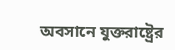অবসানে যুক্তরাষ্ট্রের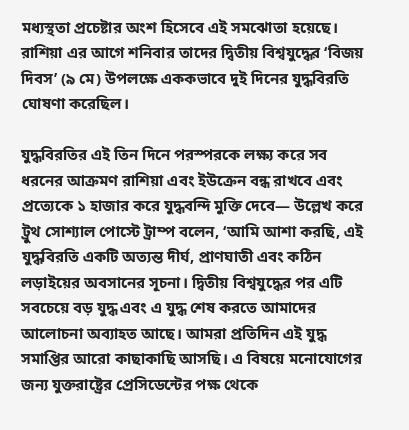মধ্যস্থতা প্রচেষ্টার অংশ হিসেবে এই সমঝোতা হয়েছে। রাশিয়া এর আগে শনিবার তাদের দ্বিতীয় বিশ্বযুদ্ধের ‘বিজয় দিবস’ (৯ মে) উপলক্ষে এককভাবে দুই দিনের যুদ্ধবিরতি ঘোষণা করেছিল।

যুদ্ধবিরতির এই তিন দিনে পরস্পরকে লক্ষ্য করে সব ধরনের আক্রমণ রাশিয়া এবং ইউক্রেন বন্ধ রাখবে এবং প্রত্যেকে ১ হাজার করে যুদ্ধবন্দি মুক্তি দেবে— উল্লেখ করে ট্রুথ সোশ্যাল পোস্টে ট্রাম্প বলেন, ‘আমি আশা করছি, এই যুদ্ধবিরতি একটি অত্যন্ত দীর্ঘ, প্রাণঘাতী এবং কঠিন লড়াইয়ের অবসানের সূচনা। দ্বিতীয় বিশ্বযুদ্ধের পর এটি সবচেয়ে বড় যুদ্ধ এবং এ যুদ্ধ শেষ করতে আমাদের আলোচনা অব্যাহত আছে। আমরা প্রতিদিন এই যুদ্ধ সমাপ্তির আরো কাছাকাছি আসছি। এ বিষয়ে মনোযোগের জন্য যুক্তরাষ্ট্রের প্রেসিডেন্টের পক্ষ থেকে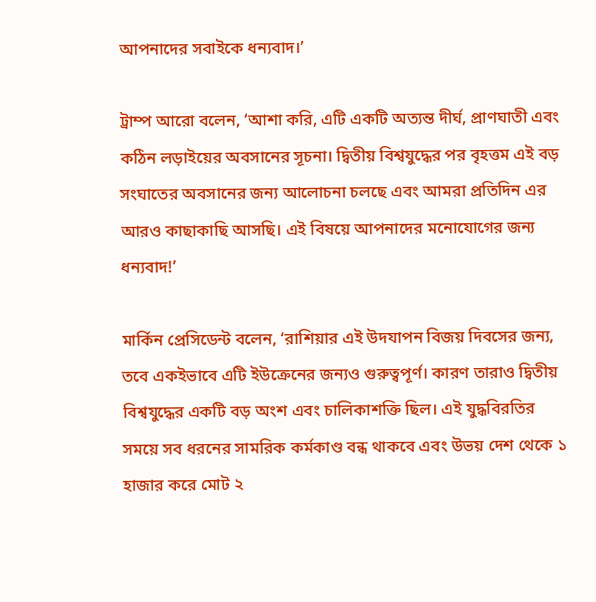আপনাদের সবাইকে ধন্যবাদ।’

ট্রাম্প আরো বলেন, ‘আশা করি, এটি একটি অত্যন্ত দীর্ঘ, প্রাণঘাতী এবং কঠিন লড়াইয়ের অবসানের সূচনা। দ্বিতীয় বিশ্বযুদ্ধের পর বৃহত্তম এই বড় সংঘাতের অবসানের জন্য আলোচনা চলছে এবং আমরা প্রতিদিন এর আরও কাছাকাছি আসছি। এই বিষয়ে আপনাদের মনোযোগের জন্য ধন্যবাদ!’

মার্কিন প্রেসিডেন্ট বলেন, ‘রাশিয়ার এই উদযাপন বিজয় দিবসের জন্য, তবে একইভাবে এটি ইউক্রেনের জন্যও গুরুত্বপূর্ণ। কারণ তারাও দ্বিতীয় বিশ্বযুদ্ধের একটি বড় অংশ এবং চালিকাশক্তি ছিল। এই যুদ্ধবিরতির সময়ে সব ধরনের সামরিক কর্মকাণ্ড বন্ধ থাকবে এবং উভয় দেশ থেকে ১ হাজার করে মোট ২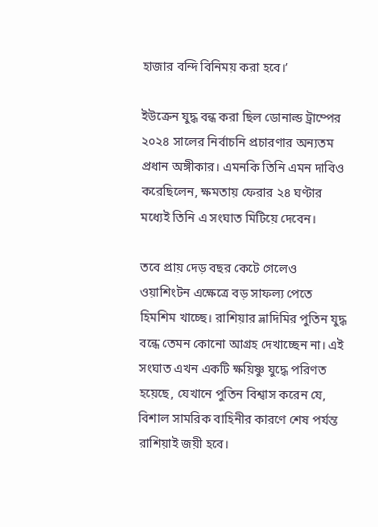হাজার বন্দি বিনিময় করা হবে।’

ইউক্রেন যুদ্ধ বন্ধ করা ছিল ডোনাল্ড ট্রাম্পের ২০২৪ সালের নির্বাচনি প্রচারণার অন্যতম প্রধান অঙ্গীকার। এমনকি তিনি এমন দাবিও করেছিলেন, ক্ষমতায় ফেরার ২৪ ঘণ্টার মধ্যেই তিনি এ সংঘাত মিটিয়ে দেবেন।

তবে প্রায় দেড় বছর কেটে গেলেও ওয়াশিংটন এক্ষেত্রে বড় সাফল্য পেতে হিমশিম খাচ্ছে। রাশিয়ার ভ্লাদিমির পুতিন যুদ্ধ বন্ধে তেমন কোনো আগ্রহ দেখাচ্ছেন না। এই সংঘাত এখন একটি ক্ষয়িষ্ণু যুদ্ধে পরিণত হয়েছে, যেখানে পুতিন বিশ্বাস করেন যে, বিশাল সামরিক বাহিনীর কারণে শেষ পর্যন্ত রাশিয়াই জয়ী হবে।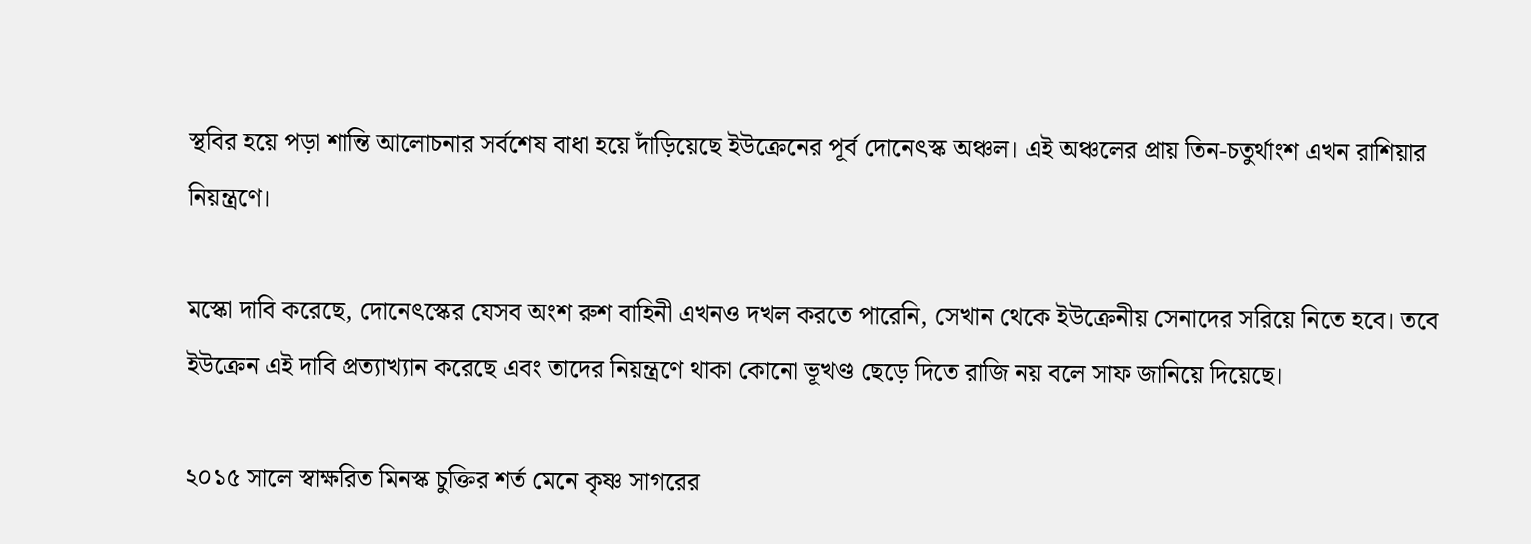স্থবির হয়ে পড়া শান্তি আলোচনার সর্বশেষ বাধা হয়ে দাঁড়িয়েছে ইউক্রেনের পূর্ব দোনেৎস্ক অঞ্চল। এই অঞ্চলের প্রায় তিন-চতুর্থাংশ এখন রাশিয়ার নিয়ন্ত্রণে।

মস্কো দাবি করেছে, দোনেৎস্কের যেসব অংশ রুশ বাহিনী এখনও দখল করতে পারেনি, সেখান থেকে ইউক্রেনীয় সেনাদের সরিয়ে নিতে হবে। তবে ইউক্রেন এই দাবি প্রত্যাখ্যান করেছে এবং তাদের নিয়ন্ত্রণে থাকা কোনো ভূখণ্ড ছেড়ে দিতে রাজি নয় বলে সাফ জানিয়ে দিয়েছে।

২০১৫ সালে স্বাক্ষরিত মিনস্ক চুক্তির শর্ত মেনে কৃষ্ণ সাগরের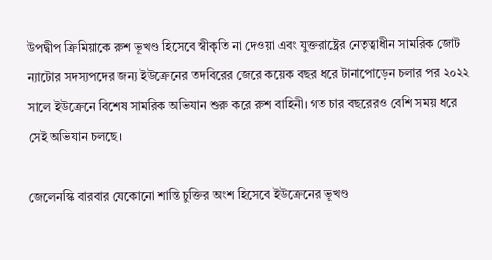উপদ্বীপ ক্রিমিয়াকে রুশ ভূখণ্ড হিসেবে স্বীকৃতি না দেওয়া এবং যুক্তরাষ্ট্রের নেতৃত্বাধীন সামরিক জোট ন্যাটোর সদস্যপদের জন্য ইউক্রেনের তদবিরের জেরে কয়েক বছর ধরে টানাপোড়েন চলার পর ২০২২ সালে ইউক্রেনে বিশেষ সামরিক অভিযান শুরু করে রুশ বাহিনী। গত চার বছরেরও বেশি সময় ধরে সেই অভিযান চলছে।

জেলেনস্কি বারবার যেকোনো শান্তি চুক্তির অংশ হিসেবে ইউক্রেনের ভূখণ্ড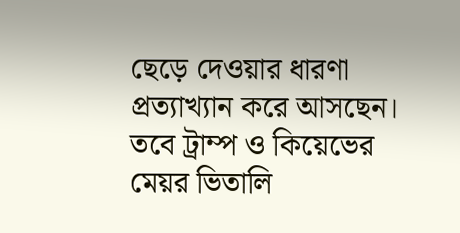ছেড়ে দেওয়ার ধারণা প্রত্যাখ্যান করে আসছেন। তবে ট্রাম্প ও কিয়েভের মেয়র ভিতালি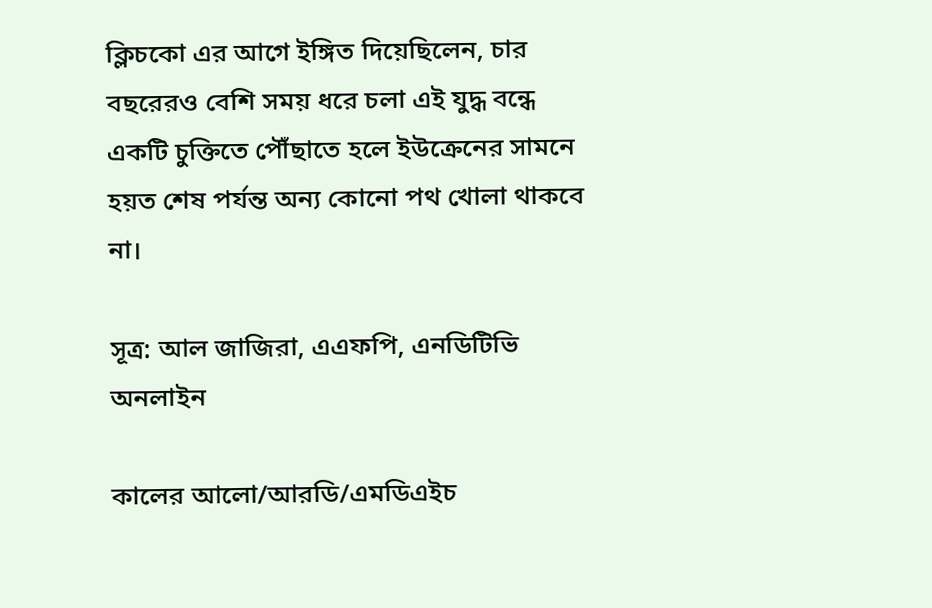ক্লিচকো এর আগে ইঙ্গিত দিয়েছিলেন, চার বছরেরও বেশি সময় ধরে চলা এই যুদ্ধ বন্ধে একটি চুক্তিতে পৌঁছাতে হলে ইউক্রেনের সামনে হয়ত শেষ পর্যন্ত অন্য কোনো পথ খোলা থাকবে না।

সূত্র: আল জাজিরা, এএফপি, এনডিটিভি অনলাইন

কালের আলো/আরডি/এমডিএইচ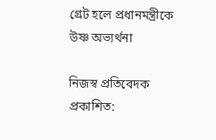গ্রেট হলে প্রধানমন্ত্রীকে উষ্ণ অভ্যর্থনা

নিজস্ব প্রতিবেদক
প্রকাশিত: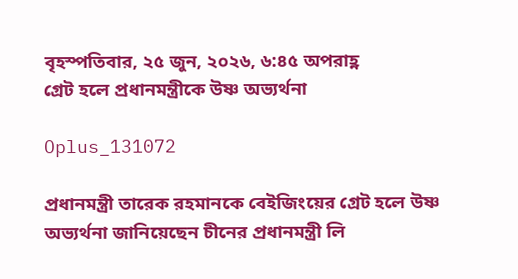বৃহস্পতিবার, ২৫ জুন, ২০২৬, ৬:৪৫ অপরাহ্ণ
গ্রেট হলে প্রধানমন্ত্রীকে উষ্ণ অভ্যর্থনা

Oplus_131072

প্রধানমন্ত্রী তারেক রহমানকে বেইজিংয়ের গ্রেট হলে উষ্ণ অভ্যর্থনা জানিয়েছেন চীনের প্রধানমন্ত্রী লি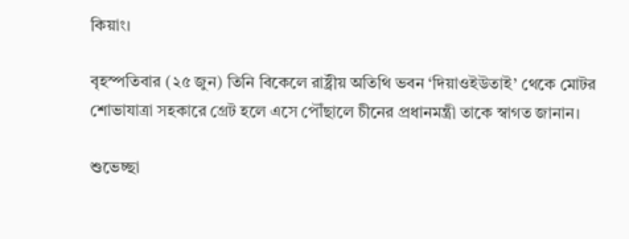কিয়াং।

বৃহস্পতিবার (২৫ জুন) তিনি বিকেলে রাষ্ট্রীয় অতিথি ভবন ‘দিয়াওইউতাই’ থেকে মোটর শোভাযাত্রা সহকারে গ্রেট হলে এসে পৌঁছালে চীনের প্রধানমন্ত্রী তাকে স্বাগত জানান।

শুভেচ্ছা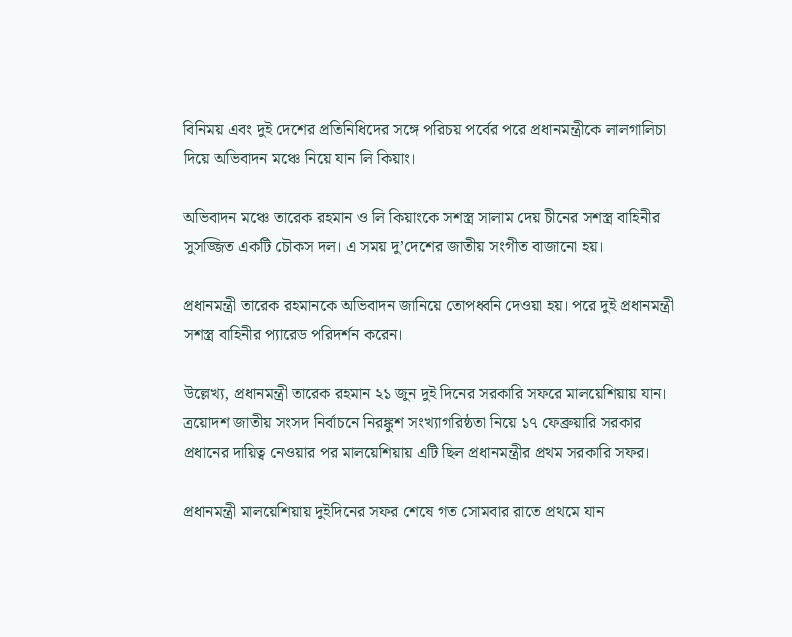বিনিময় এবং দুই দেশের প্রতিনিধিদের সঙ্গে পরিচয় পর্বের পরে প্রধানমন্ত্রীকে লালগালিচা দিয়ে অভিবাদন মঞ্চে নিয়ে যান লি কিয়াং।

অভিবাদন মঞ্চে তারেক রহমান ও লি কিয়াংকে সশস্ত্র সালাম দেয় চীনের সশস্ত্র বাহিনীর সুসজ্জিত একটি চৌকস দল। এ সময় দু’দেশের জাতীয় সংগীত বাজানো হয়।

প্রধানমন্ত্রী তারেক রহমানকে অভিবাদন জানিয়ে তোপধ্বনি দেওয়া হয়। পরে দুই প্রধানমন্ত্রী সশস্ত্র বাহিনীর প্যারেড পরিদর্শন করেন।

উল্লেখ্য, প্রধানমন্ত্রী তারেক রহমান ২১ জুন দুই দিনের সরকারি সফরে মালয়েশিয়ায় যান। ত্রয়োদশ জাতীয় সংসদ নির্বাচনে নিরঙ্কুশ সংখ্যাগরিষ্ঠতা নিয়ে ১৭ ফেব্রুয়ারি সরকার প্রধানের দায়িত্ব নেওয়ার পর মালয়েশিয়ায় এটি ছিল প্রধানমন্ত্রীর প্রথম সরকারি সফর।

প্রধানমন্ত্রী মালয়েশিয়ায় দুইদিনের সফর শেষে গত সোমবার রাতে প্রথমে যান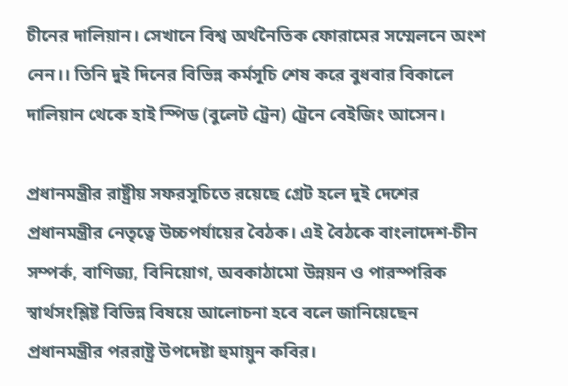চীনের দালিয়ান। সেখানে বিশ্ব অর্থনৈতিক ফোরামের সম্মেলনে অংশ নেন।। তিনি দুই দিনের বিভিন্ন কর্মসূচি শেষ করে বুধবার বিকালে দালিয়ান থেকে হাই স্পিড (বুলেট ট্রেন) ট্রেনে বেইজিং আসেন।

প্রধানমন্ত্রীর রাষ্ট্রীয় সফরসূচিতে রয়েছে গ্রেট হলে দুই দেশের প্রধানমন্ত্রীর নেতৃত্বে উচ্চপর্যায়ের বৈঠক। এই বৈঠকে বাংলাদেশ-চীন সম্পর্ক, বাণিজ্য, বিনিয়োগ, অবকাঠামো উন্নয়ন ও পারস্পরিক স্বার্থসংশ্লিষ্ট বিভিন্ন বিষয়ে আলোচনা হবে বলে জানিয়েছেন প্রধানমন্ত্রীর পররাষ্ট্র উপদেষ্টা হুমায়ুন কবির।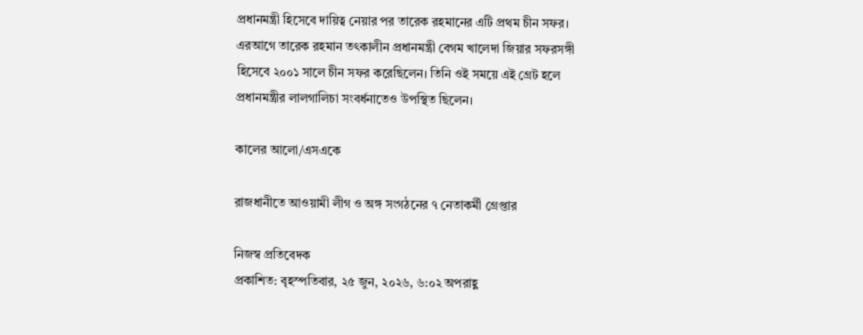প্রধানমন্ত্রী হিসেবে দায়িত্ব নেয়ার পর তারেক রহমানের এটি প্রথম চীন সফর। এরআগে তারেক রহমান তৎকালীন প্রধানমন্ত্রী বেগম খালেদা জিয়ার সফরসঙ্গী হিসেবে ২০০১ সালে চীন সফর করেছিলেন। তিনি ওই সময়ে এই গ্রেট হলে প্রধানমন্ত্রীর লালগালিচা সংবর্ধনাতেও উপস্থিত ছিলেন।

কালের আলো/এসএকে

রাজধানীতে আওয়ামী লীগ ও অঙ্গ সংগঠনের ৭ নেতাকর্মী গ্রেপ্তার

নিজস্ব প্রতিবেদক
প্রকাশিত: বৃহস্পতিবার, ২৫ জুন, ২০২৬, ৬:০২ অপরাহ্ণ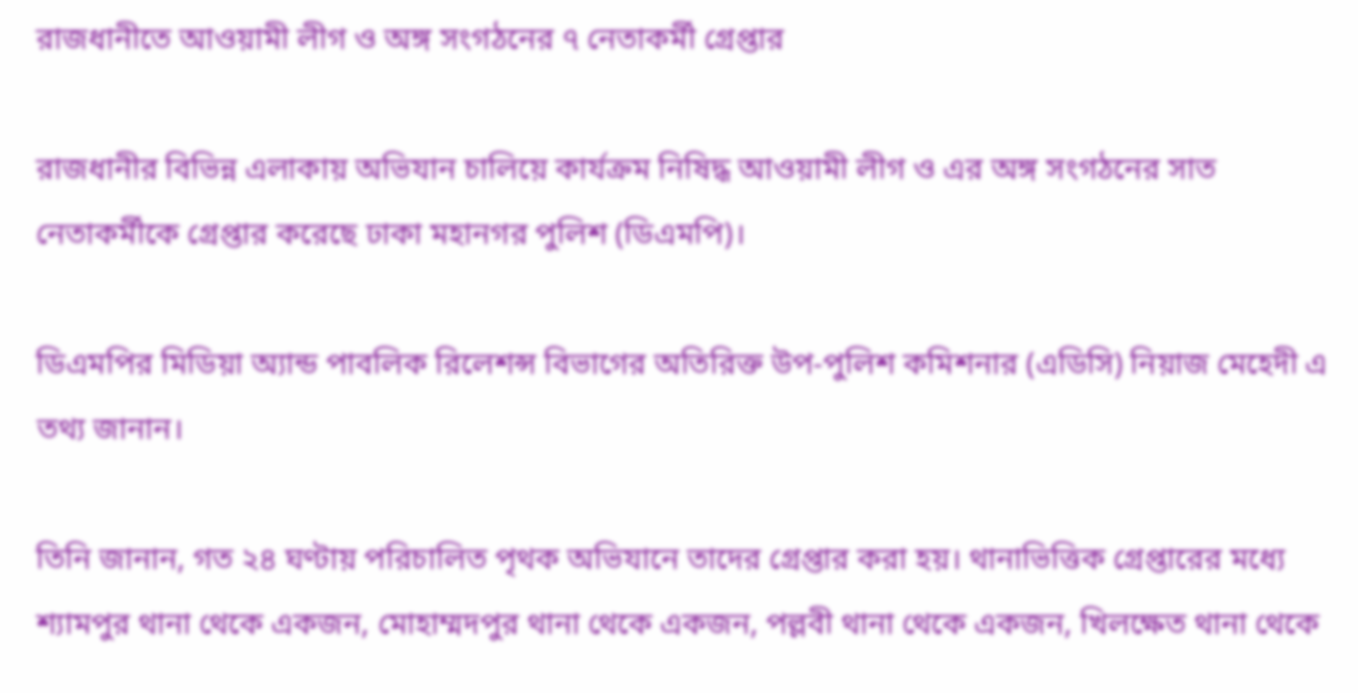রাজধানীতে আওয়ামী লীগ ও অঙ্গ সংগঠনের ৭ নেতাকর্মী গ্রেপ্তার

রাজধানীর বিভিন্ন এলাকায় অভিযান চালিয়ে কার্যক্রম নিষিদ্ধ আওয়ামী লীগ ও এর অঙ্গ সংগঠনের সাত নেতাকর্মীকে গ্রেপ্তার করেছে ঢাকা মহানগর পুলিশ (ডিএমপি)।

ডিএমপির মিডিয়া অ্যান্ড পাবলিক রিলেশন্স বিভাগের অতিরিক্ত উপ-পুলিশ কমিশনার (এডিসি) নিয়াজ মেহেদী এ তথ্য জানান।

তিনি জানান, গত ২৪ ঘণ্টায় পরিচালিত পৃথক অভিযানে তাদের গ্রেপ্তার করা হয়। থানাভিত্তিক গ্রেপ্তারের মধ্যে শ্যামপুর থানা থেকে একজন, মোহাম্মদপুর থানা থেকে একজন, পল্লবী থানা থেকে একজন, খিলক্ষেত থানা থেকে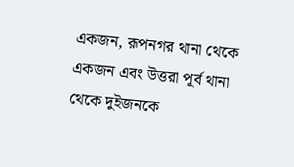একজন, রূপনগর থানা থেকে একজন এবং উত্তরা পূর্ব থানা থেকে দুইজনকে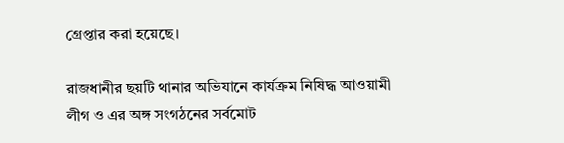গ্রেপ্তার করা হয়েছে।

রাজধানীর ছয়টি থানার অভিযানে কার্যক্রম নিষিদ্ধ আওয়ামী লীগ ও এর অঙ্গ সংগঠনের সর্বমোট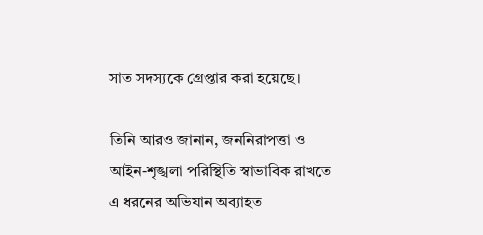সাত সদস্যকে গ্রেপ্তার করা হয়েছে।

তিনি আরও জানান, জননিরাপত্তা ও আইন-শৃঙ্খলা পরিস্থিতি স্বাভাবিক রাখতে এ ধরনের অভিযান অব্যাহত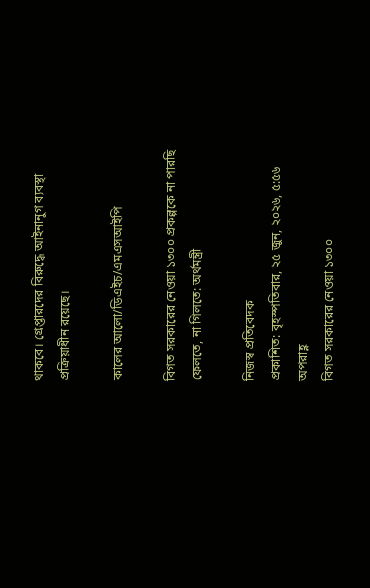থাকবে। গ্রেপ্তারদের বিরুদ্ধে আইনানুগ ব্যবস্থা প্রক্রিয়াধীন রয়েছে।

কালের আলো/ডিএইচ/এমএসআইপি

বিগত সরকারের নেওয়া ১৩০০ প্রকল্পকে না পারছি ফেলতে, না গিলতে: অর্থমন্ত্রী

নিজস্ব প্রতিবেদক
প্রকাশিত: বৃহস্পতিবার, ২৫ জুন, ২০২৬, ৫:৫৬ অপরাহ্ণ
বিগত সরকারের নেওয়া ১৩০০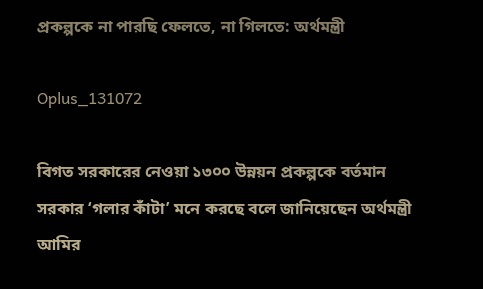প্রকল্পকে না পারছি ফেলতে, না গিলতে: অর্থমন্ত্রী

Oplus_131072

বিগত সরকারের নেওয়া ১৩০০ উন্নয়ন প্রকল্পকে বর্তমান সরকার ‘গলার কাঁটা’ মনে করছে বলে জানিয়েছেন অর্থমন্ত্রী আমির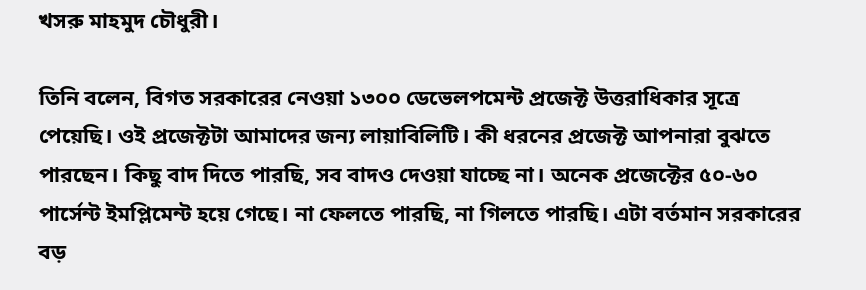খসরু মাহমুদ চৌধুরী।

তিনি বলেন, বিগত সরকারের নেওয়া ১৩০০ ডেভেলপমেন্ট প্রজেক্ট উত্তরাধিকার সূত্রে পেয়েছি। ওই প্রজেক্টটা আমাদের জন্য লায়াবিলিটি। কী ধরনের প্রজেক্ট আপনারা বুঝতে পারছেন। কিছু বাদ দিতে পারছি, সব বাদও দেওয়া যাচ্ছে না। অনেক প্রজেক্টের ৫০-৬০ পার্সেন্ট ইমপ্লিমেন্ট হয়ে গেছে। না ফেলতে পারছি, না গিলতে পারছি। এটা বর্তমান সরকারের বড়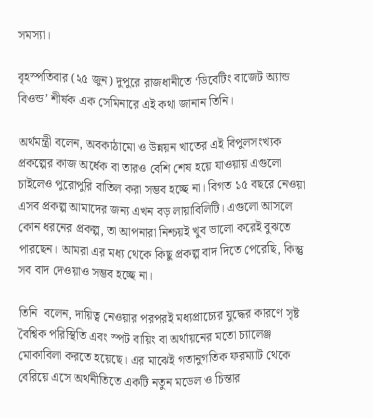সমস্যা।

বৃহস্পতিবার (২৫ জুন) দুপুরে রাজধানীতে ‘ডিবেটিং বাজেট অ্যান্ড বিওন্ড’ শীর্ষক এক সেমিনারে এই কথা জানান তিনি।

অর্থমন্ত্রী বলেন, অবকাঠামো ও উন্নয়ন খাতের এই বিপুলসংখ্যক প্রকল্পের কাজ অর্ধেক বা তারও বেশি শেষ হয়ে যাওয়ায় এগুলো চাইলেও পুরোপুরি বাতিল করা সম্ভব হচ্ছে না। বিগত ১৫ বছরে নেওয়া এসব প্রকল্প আমাদের জন্য এখন বড় লায়াবিলিটি। এগুলো আসলে কোন ধরনের প্রকল্প, তা আপনারা নিশ্চয়ই খুব ভালো করেই বুঝতে পারছেন। আমরা এর মধ্য থেকে কিছু প্রকল্প বাদ দিতে পেরেছি, কিন্তু সব বাদ দেওয়াও সম্ভব হচ্ছে না।

তিনি  বলেন, দায়িত্ব নেওয়ার পরপরই মধ্যপ্রাচ্যের যুদ্ধের কারণে সৃষ্ট বৈশ্বিক পরিস্থিতি এবং স্পট বায়িং বা অর্থায়নের মতো চ্যালেঞ্জ মোকাবিলা করতে হয়েছে। এর মাঝেই গতানুগতিক ফরম্যাট থেকে বেরিয়ে এসে অর্থনীতিতে একটি নতুন মডেল ও চিন্তার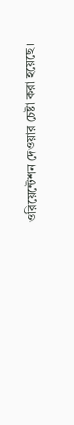ওরিয়েন্টেশন দেওয়ার চেষ্টা করা হয়েছে।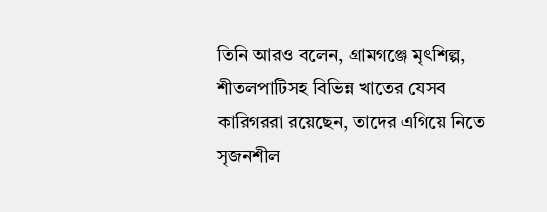তিনি আরও বলেন, গ্রামগঞ্জে মৃৎশিল্প, শীতলপাটিসহ বিভিন্ন খাতের যেসব কারিগররা রয়েছেন, তাদের এগিয়ে নিতে সৃজনশীল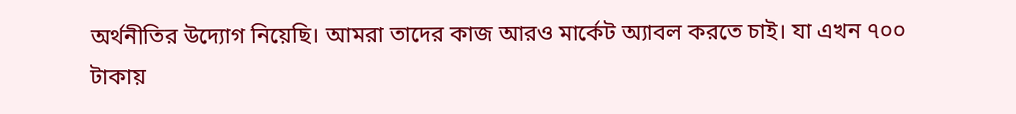অর্থনীতির উদ্যোগ নিয়েছি। আমরা তাদের কাজ আরও মার্কেট অ্যাবল করতে চাই। যা এখন ৭০০ টাকায়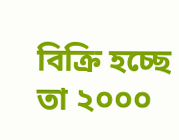বিক্রি হচ্ছে তা ২০০০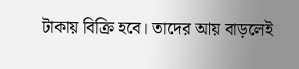টাকায় বিক্রি হবে। তাদের আয় বাড়লেই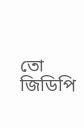তো জিডিপি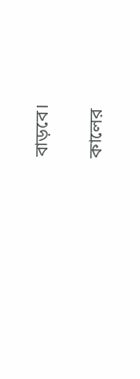বাড়বে।

কালের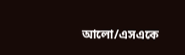আলো/এসএকে